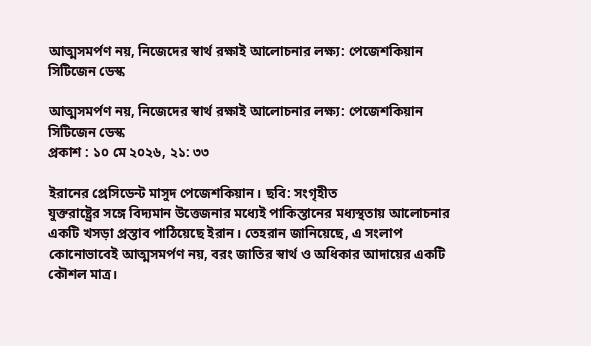আত্মসমর্পণ নয়, নিজেদের স্বার্থ রক্ষাই আলোচনার লক্ষ্য: পেজেশকিয়ান
সিটিজেন ডেস্ক

আত্মসমর্পণ নয়, নিজেদের স্বার্থ রক্ষাই আলোচনার লক্ষ্য: পেজেশকিয়ান
সিটিজেন ডেস্ক
প্রকাশ : ১০ মে ২০২৬, ২১: ৩৩

ইরানের প্রেসিডেন্ট মাসুদ পেজেশকিয়ান। ছবি: সংগৃহীত
যুক্তরাষ্ট্রের সঙ্গে বিদ্যমান উত্তেজনার মধ্যেই পাকিস্তানের মধ্যস্থতায় আলোচনার একটি খসড়া প্রস্তাব পাঠিয়েছে ইরান। তেহরান জানিয়েছে, এ সংলাপ কোনোভাবেই আত্মসমর্পণ নয়, বরং জাতির স্বার্থ ও অধিকার আদায়ের একটি কৌশল মাত্র।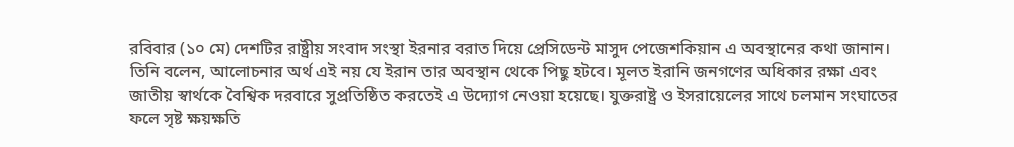রবিবার (১০ মে) দেশটির রাষ্ট্রীয় সংবাদ সংস্থা ইরনার বরাত দিয়ে প্রেসিডেন্ট মাসুদ পেজেশকিয়ান এ অবস্থানের কথা জানান। তিনি বলেন, আলোচনার অর্থ এই নয় যে ইরান তার অবস্থান থেকে পিছু হটবে। মূলত ইরানি জনগণের অধিকার রক্ষা এবং জাতীয় স্বার্থকে বৈশ্বিক দরবারে সুপ্রতিষ্ঠিত করতেই এ উদ্যোগ নেওয়া হয়েছে। যুক্তরাষ্ট্র ও ইসরায়েলের সাথে চলমান সংঘাতের ফলে সৃষ্ট ক্ষয়ক্ষতি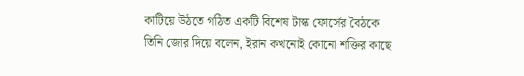কাটিয়ে উঠতে গঠিত একটি বিশেষ টাস্ক ফোর্সের বৈঠকে তিনি জোর দিয়ে বলেন, ইরান কখনোই কোনো শক্তির কাছে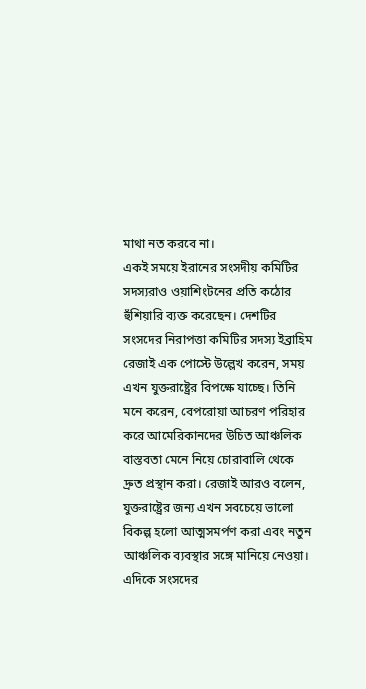মাথা নত করবে না।
একই সময়ে ইরানের সংসদীয় কমিটির সদস্যরাও ওয়াশিংটনের প্রতি কঠোর হুঁশিয়ারি ব্যক্ত করেছেন। দেশটির সংসদের নিরাপত্তা কমিটির সদস্য ইব্রাহিম রেজাই এক পোস্টে উল্লেখ করেন, সময় এখন যুক্তরাষ্ট্রের বিপক্ষে যাচ্ছে। তিনি মনে করেন, বেপরোয়া আচরণ পরিহার করে আমেরিকানদের উচিত আঞ্চলিক বাস্তবতা মেনে নিয়ে চোরাবালি থেকে দ্রুত প্রস্থান করা। রেজাই আরও বলেন, যুক্তরাষ্ট্রের জন্য এখন সবচেয়ে ভালো বিকল্প হলো আত্মসমর্পণ করা এবং নতুন আঞ্চলিক ব্যবস্থার সঙ্গে মানিয়ে নেওয়া। এদিকে সংসদের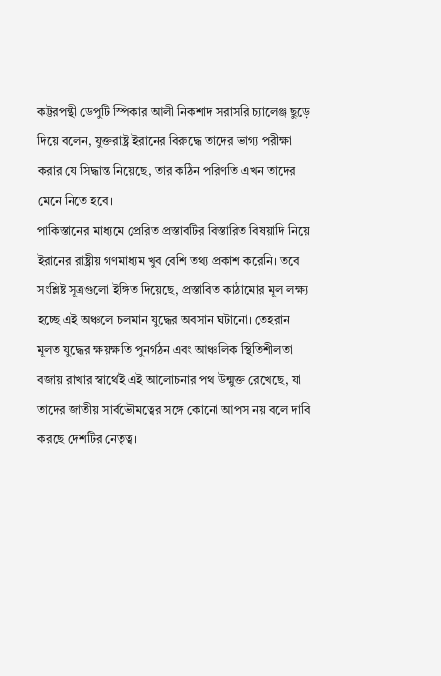কট্টরপন্থী ডেপুটি স্পিকার আলী নিকশাদ সরাসরি চ্যালেঞ্জ ছুড়ে দিয়ে বলেন, যুক্তরাষ্ট্র ইরানের বিরুদ্ধে তাদের ভাগ্য পরীক্ষা করার যে সিদ্ধান্ত নিয়েছে, তার কঠিন পরিণতি এখন তাদের মেনে নিতে হবে।
পাকিস্তানের মাধ্যমে প্রেরিত প্রস্তাবটির বিস্তারিত বিষয়াদি নিয়ে ইরানের রাষ্ট্রীয় গণমাধ্যম খুব বেশি তথ্য প্রকাশ করেনি। তবে সংশ্লিষ্ট সূত্রগুলো ইঙ্গিত দিয়েছে, প্রস্তাবিত কাঠামোর মূল লক্ষ্য হচ্ছে এই অঞ্চলে চলমান যুদ্ধের অবসান ঘটানো। তেহরান মূলত যুদ্ধের ক্ষয়ক্ষতি পুনর্গঠন এবং আঞ্চলিক স্থিতিশীলতা বজায় রাখার স্বার্থেই এই আলোচনার পথ উন্মুক্ত রেখেছে, যা তাদের জাতীয় সার্বভৌমত্বের সঙ্গে কোনো আপস নয় বলে দাবি করছে দেশটির নেতৃত্ব।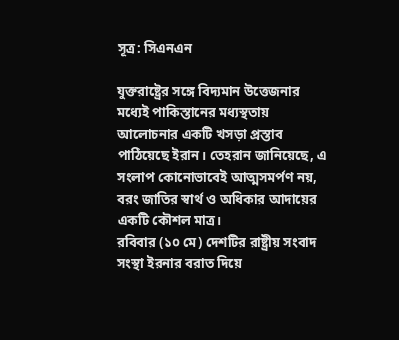সূত্র: সিএনএন

যুক্তরাষ্ট্রের সঙ্গে বিদ্যমান উত্তেজনার মধ্যেই পাকিস্তানের মধ্যস্থতায় আলোচনার একটি খসড়া প্রস্তাব পাঠিয়েছে ইরান। তেহরান জানিয়েছে, এ সংলাপ কোনোভাবেই আত্মসমর্পণ নয়, বরং জাতির স্বার্থ ও অধিকার আদায়ের একটি কৌশল মাত্র।
রবিবার (১০ মে) দেশটির রাষ্ট্রীয় সংবাদ সংস্থা ইরনার বরাত দিয়ে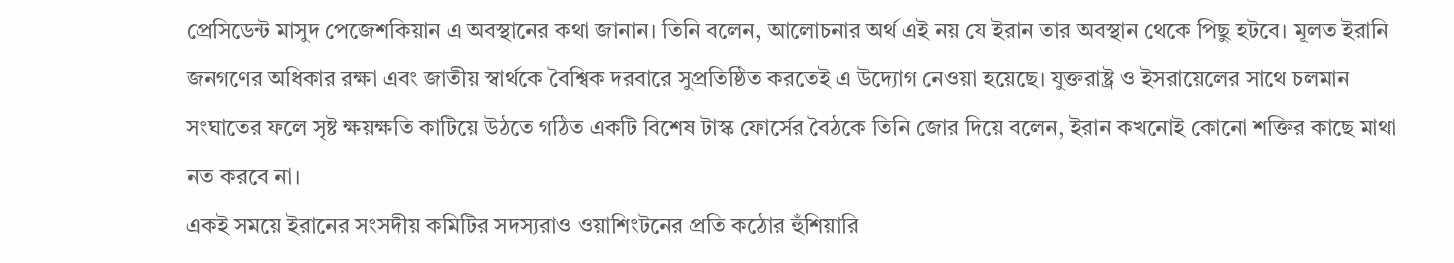প্রেসিডেন্ট মাসুদ পেজেশকিয়ান এ অবস্থানের কথা জানান। তিনি বলেন, আলোচনার অর্থ এই নয় যে ইরান তার অবস্থান থেকে পিছু হটবে। মূলত ইরানি জনগণের অধিকার রক্ষা এবং জাতীয় স্বার্থকে বৈশ্বিক দরবারে সুপ্রতিষ্ঠিত করতেই এ উদ্যোগ নেওয়া হয়েছে। যুক্তরাষ্ট্র ও ইসরায়েলের সাথে চলমান সংঘাতের ফলে সৃষ্ট ক্ষয়ক্ষতি কাটিয়ে উঠতে গঠিত একটি বিশেষ টাস্ক ফোর্সের বৈঠকে তিনি জোর দিয়ে বলেন, ইরান কখনোই কোনো শক্তির কাছে মাথা নত করবে না।
একই সময়ে ইরানের সংসদীয় কমিটির সদস্যরাও ওয়াশিংটনের প্রতি কঠোর হুঁশিয়ারি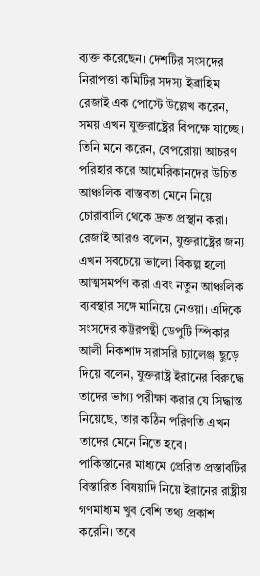ব্যক্ত করেছেন। দেশটির সংসদের নিরাপত্তা কমিটির সদস্য ইব্রাহিম রেজাই এক পোস্টে উল্লেখ করেন, সময় এখন যুক্তরাষ্ট্রের বিপক্ষে যাচ্ছে। তিনি মনে করেন, বেপরোয়া আচরণ পরিহার করে আমেরিকানদের উচিত আঞ্চলিক বাস্তবতা মেনে নিয়ে চোরাবালি থেকে দ্রুত প্রস্থান করা। রেজাই আরও বলেন, যুক্তরাষ্ট্রের জন্য এখন সবচেয়ে ভালো বিকল্প হলো আত্মসমর্পণ করা এবং নতুন আঞ্চলিক ব্যবস্থার সঙ্গে মানিয়ে নেওয়া। এদিকে সংসদের কট্টরপন্থী ডেপুটি স্পিকার আলী নিকশাদ সরাসরি চ্যালেঞ্জ ছুড়ে দিয়ে বলেন, যুক্তরাষ্ট্র ইরানের বিরুদ্ধে তাদের ভাগ্য পরীক্ষা করার যে সিদ্ধান্ত নিয়েছে, তার কঠিন পরিণতি এখন তাদের মেনে নিতে হবে।
পাকিস্তানের মাধ্যমে প্রেরিত প্রস্তাবটির বিস্তারিত বিষয়াদি নিয়ে ইরানের রাষ্ট্রীয় গণমাধ্যম খুব বেশি তথ্য প্রকাশ করেনি। তবে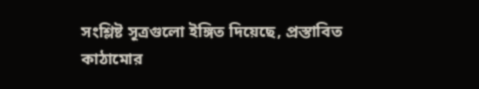সংশ্লিষ্ট সূত্রগুলো ইঙ্গিত দিয়েছে, প্রস্তাবিত কাঠামোর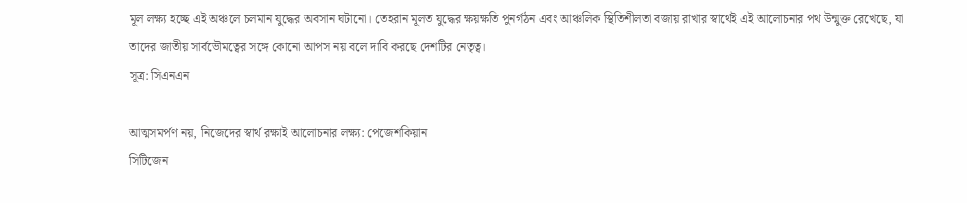মূল লক্ষ্য হচ্ছে এই অঞ্চলে চলমান যুদ্ধের অবসান ঘটানো। তেহরান মূলত যুদ্ধের ক্ষয়ক্ষতি পুনর্গঠন এবং আঞ্চলিক স্থিতিশীলতা বজায় রাখার স্বার্থেই এই আলোচনার পথ উন্মুক্ত রেখেছে, যা তাদের জাতীয় সার্বভৌমত্বের সঙ্গে কোনো আপস নয় বলে দাবি করছে দেশটির নেতৃত্ব।
সূত্র: সিএনএন

আত্মসমর্পণ নয়, নিজেদের স্বার্থ রক্ষাই আলোচনার লক্ষ্য: পেজেশকিয়ান
সিটিজেন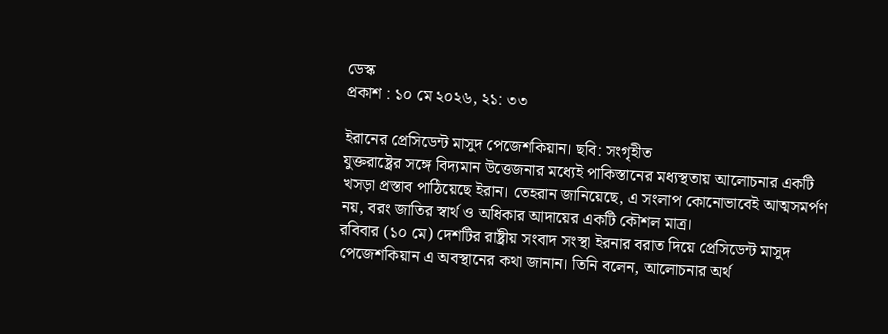ডেস্ক
প্রকাশ : ১০ মে ২০২৬, ২১: ৩৩

ইরানের প্রেসিডেন্ট মাসুদ পেজেশকিয়ান। ছবি: সংগৃহীত
যুক্তরাষ্ট্রের সঙ্গে বিদ্যমান উত্তেজনার মধ্যেই পাকিস্তানের মধ্যস্থতায় আলোচনার একটি খসড়া প্রস্তাব পাঠিয়েছে ইরান। তেহরান জানিয়েছে, এ সংলাপ কোনোভাবেই আত্মসমর্পণ নয়, বরং জাতির স্বার্থ ও অধিকার আদায়ের একটি কৌশল মাত্র।
রবিবার (১০ মে) দেশটির রাষ্ট্রীয় সংবাদ সংস্থা ইরনার বরাত দিয়ে প্রেসিডেন্ট মাসুদ পেজেশকিয়ান এ অবস্থানের কথা জানান। তিনি বলেন, আলোচনার অর্থ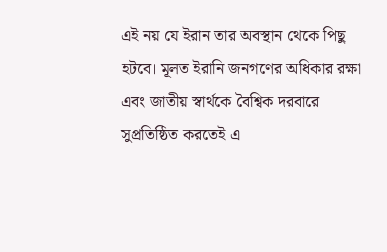এই নয় যে ইরান তার অবস্থান থেকে পিছু হটবে। মূলত ইরানি জনগণের অধিকার রক্ষা এবং জাতীয় স্বার্থকে বৈশ্বিক দরবারে সুপ্রতিষ্ঠিত করতেই এ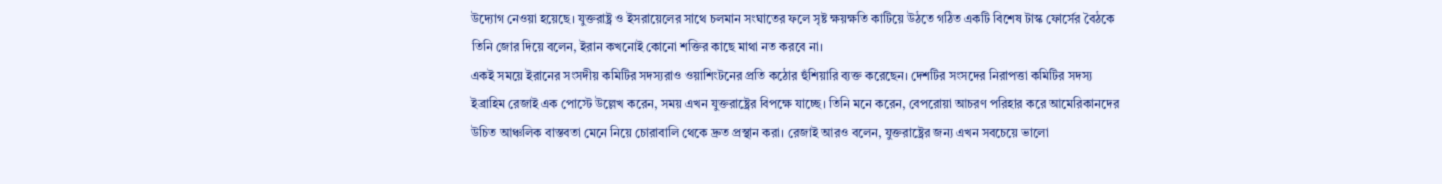উদ্যোগ নেওয়া হয়েছে। যুক্তরাষ্ট্র ও ইসরায়েলের সাথে চলমান সংঘাতের ফলে সৃষ্ট ক্ষয়ক্ষতি কাটিয়ে উঠতে গঠিত একটি বিশেষ টাস্ক ফোর্সের বৈঠকে তিনি জোর দিয়ে বলেন, ইরান কখনোই কোনো শক্তির কাছে মাথা নত করবে না।
একই সময়ে ইরানের সংসদীয় কমিটির সদস্যরাও ওয়াশিংটনের প্রতি কঠোর হুঁশিয়ারি ব্যক্ত করেছেন। দেশটির সংসদের নিরাপত্তা কমিটির সদস্য ইব্রাহিম রেজাই এক পোস্টে উল্লেখ করেন, সময় এখন যুক্তরাষ্ট্রের বিপক্ষে যাচ্ছে। তিনি মনে করেন, বেপরোয়া আচরণ পরিহার করে আমেরিকানদের উচিত আঞ্চলিক বাস্তবতা মেনে নিয়ে চোরাবালি থেকে দ্রুত প্রস্থান করা। রেজাই আরও বলেন, যুক্তরাষ্ট্রের জন্য এখন সবচেয়ে ভালো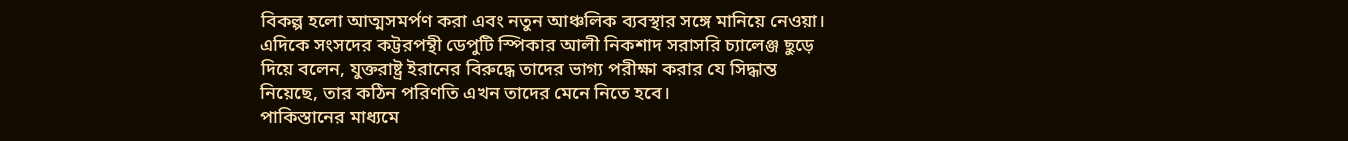বিকল্প হলো আত্মসমর্পণ করা এবং নতুন আঞ্চলিক ব্যবস্থার সঙ্গে মানিয়ে নেওয়া। এদিকে সংসদের কট্টরপন্থী ডেপুটি স্পিকার আলী নিকশাদ সরাসরি চ্যালেঞ্জ ছুড়ে দিয়ে বলেন, যুক্তরাষ্ট্র ইরানের বিরুদ্ধে তাদের ভাগ্য পরীক্ষা করার যে সিদ্ধান্ত নিয়েছে, তার কঠিন পরিণতি এখন তাদের মেনে নিতে হবে।
পাকিস্তানের মাধ্যমে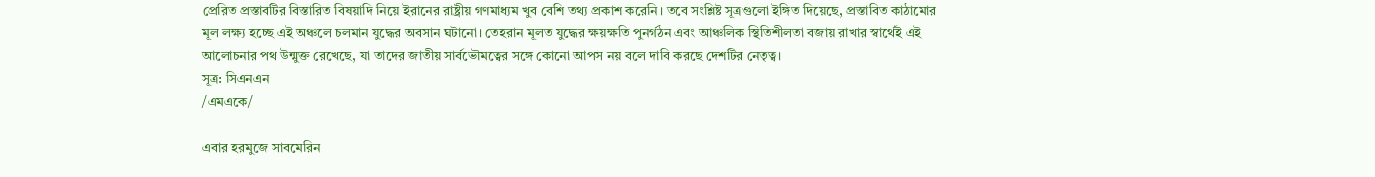প্রেরিত প্রস্তাবটির বিস্তারিত বিষয়াদি নিয়ে ইরানের রাষ্ট্রীয় গণমাধ্যম খুব বেশি তথ্য প্রকাশ করেনি। তবে সংশ্লিষ্ট সূত্রগুলো ইঙ্গিত দিয়েছে, প্রস্তাবিত কাঠামোর মূল লক্ষ্য হচ্ছে এই অঞ্চলে চলমান যুদ্ধের অবসান ঘটানো। তেহরান মূলত যুদ্ধের ক্ষয়ক্ষতি পুনর্গঠন এবং আঞ্চলিক স্থিতিশীলতা বজায় রাখার স্বার্থেই এই আলোচনার পথ উন্মুক্ত রেখেছে, যা তাদের জাতীয় সার্বভৌমত্বের সঙ্গে কোনো আপস নয় বলে দাবি করছে দেশটির নেতৃত্ব।
সূত্র: সিএনএন
/এমএকে/

এবার হরমুজে সাবমেরিন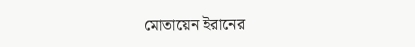মোতায়েন ইরানের